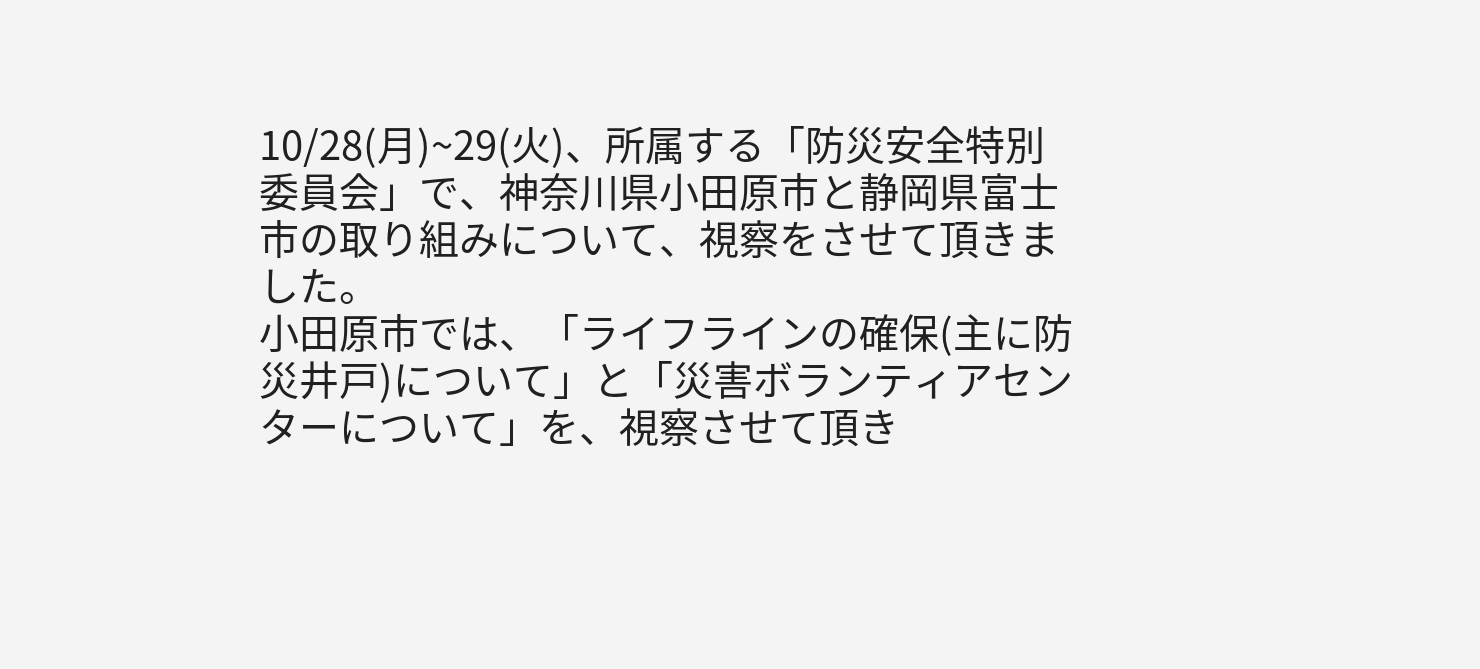10/28(月)~29(火)、所属する「防災安全特別委員会」で、神奈川県小田原市と静岡県富士市の取り組みについて、視察をさせて頂きました。
小田原市では、「ライフラインの確保(主に防災井戸)について」と「災害ボランティアセンターについて」を、視察させて頂き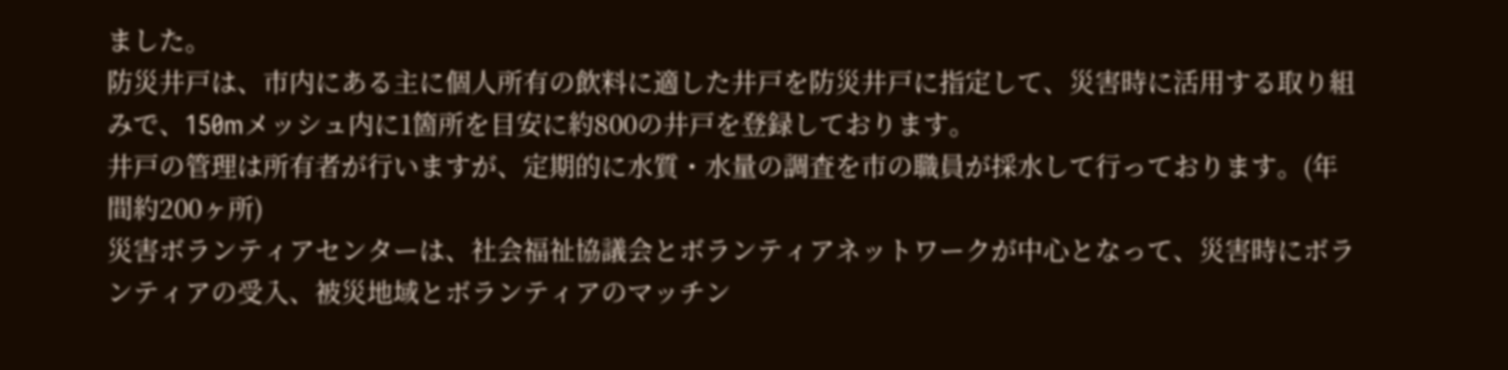ました。
防災井戸は、市内にある主に個人所有の飲料に適した井戸を防災井戸に指定して、災害時に活用する取り組みで、150mメッシュ内に1箇所を目安に約800の井戸を登録しております。
井戸の管理は所有者が行いますが、定期的に水質・水量の調査を市の職員が採水して行っております。(年間約200ヶ所)
災害ボランティアセンターは、社会福祉協議会とボランティアネットワークが中心となって、災害時にボランティアの受入、被災地域とボランティアのマッチン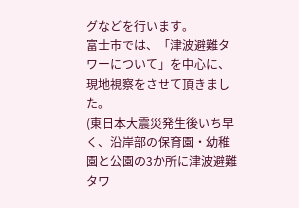グなどを行います。
富士市では、「津波避難タワーについて」を中心に、現地視察をさせて頂きました。
(東日本大震災発生後いち早く、沿岸部の保育園・幼稚園と公園の3か所に津波避難タワ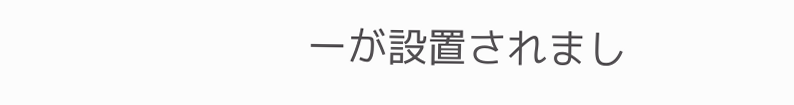ーが設置されまし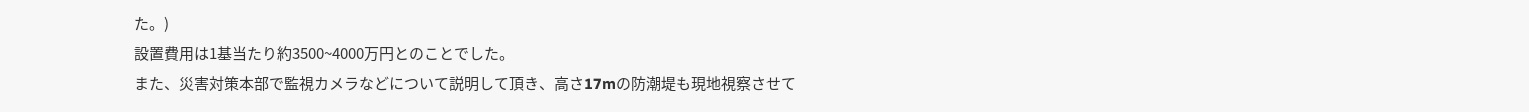た。)
設置費用は1基当たり約3500~4000万円とのことでした。
また、災害対策本部で監視カメラなどについて説明して頂き、高さ17mの防潮堤も現地視察させて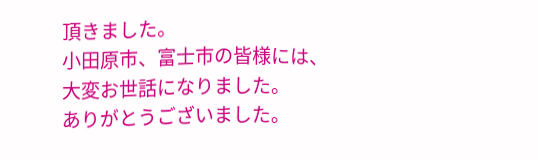頂きました。
小田原市、富士市の皆様には、大変お世話になりました。
ありがとうございました。